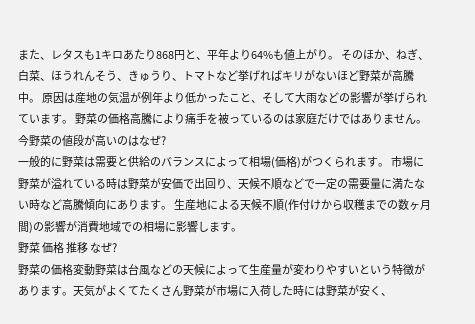また、レタスも1キロあたり868円と、平年より64%も値上がり。 そのほか、ねぎ、白菜、ほうれんそう、きゅうり、トマトなど挙げればキリがないほど野菜が高騰中。 原因は産地の気温が例年より低かったこと、そして大雨などの影響が挙げられています。 野菜の価格高騰により痛手を被っているのは家庭だけではありません。
今野菜の値段が高いのはなぜ?
一般的に野菜は需要と供給のバランスによって相場(価格)がつくられます。 市場に野菜が溢れている時は野菜が安価で出回り、天候不順などで一定の需要量に満たない時など高騰傾向にあります。 生産地による天候不順(作付けから収穫までの数ヶ月間)の影響が消費地域での相場に影響します。
野菜 価格 推移 なぜ?
野菜の価格変動野菜は台風などの天候によって生産量が変わりやすいという特徴があります。天気がよくてたくさん野菜が市場に入荷した時には野菜が安く、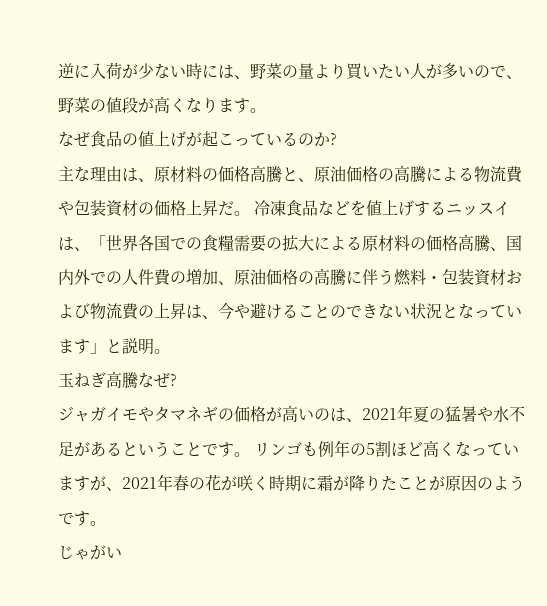逆に入荷が少ない時には、野菜の量より買いたい人が多いので、野菜の値段が高くなります。
なぜ食品の値上げが起こっているのか?
主な理由は、原材料の価格高騰と、原油価格の高騰による物流費や包装資材の価格上昇だ。 冷凍食品などを値上げするニッスイは、「世界各国での食糧需要の拡大による原材料の価格高騰、国内外での人件費の増加、原油価格の高騰に伴う燃料・包装資材および物流費の上昇は、今や避けることのできない状況となっています」と説明。
玉ねぎ高騰なぜ?
ジャガイモやタマネギの価格が高いのは、2021年夏の猛暑や水不足があるということです。 リンゴも例年の5割ほど高くなっていますが、2021年春の花が咲く時期に霜が降りたことが原因のようです。
じゃがい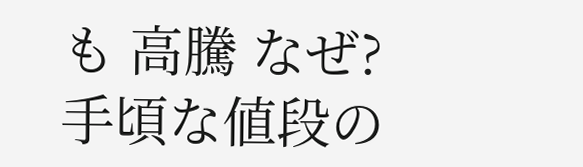も 高騰 なぜ?
手頃な値段の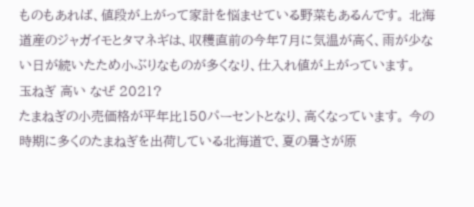ものもあれば、値段が上がって家計を悩ませている野菜もあるんです。 北海道産のジャガイモとタマネギは、収穫直前の今年7月に気温が高く、雨が少ない日が続いたため小ぶりなものが多くなり、仕入れ値が上がっています。
玉ねぎ 高い なぜ 2021?
たまねぎの小売価格が平年比150パーセントとなり、高くなっています。 今の時期に多くのたまねぎを出荷している北海道で、夏の暑さが原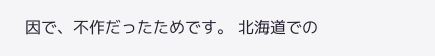因で、不作だったためです。 北海道での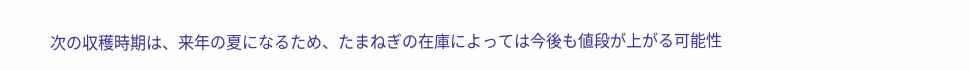次の収穫時期は、来年の夏になるため、たまねぎの在庫によっては今後も値段が上がる可能性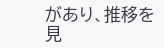があり、推移を見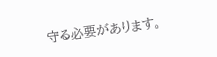守る必要があります。